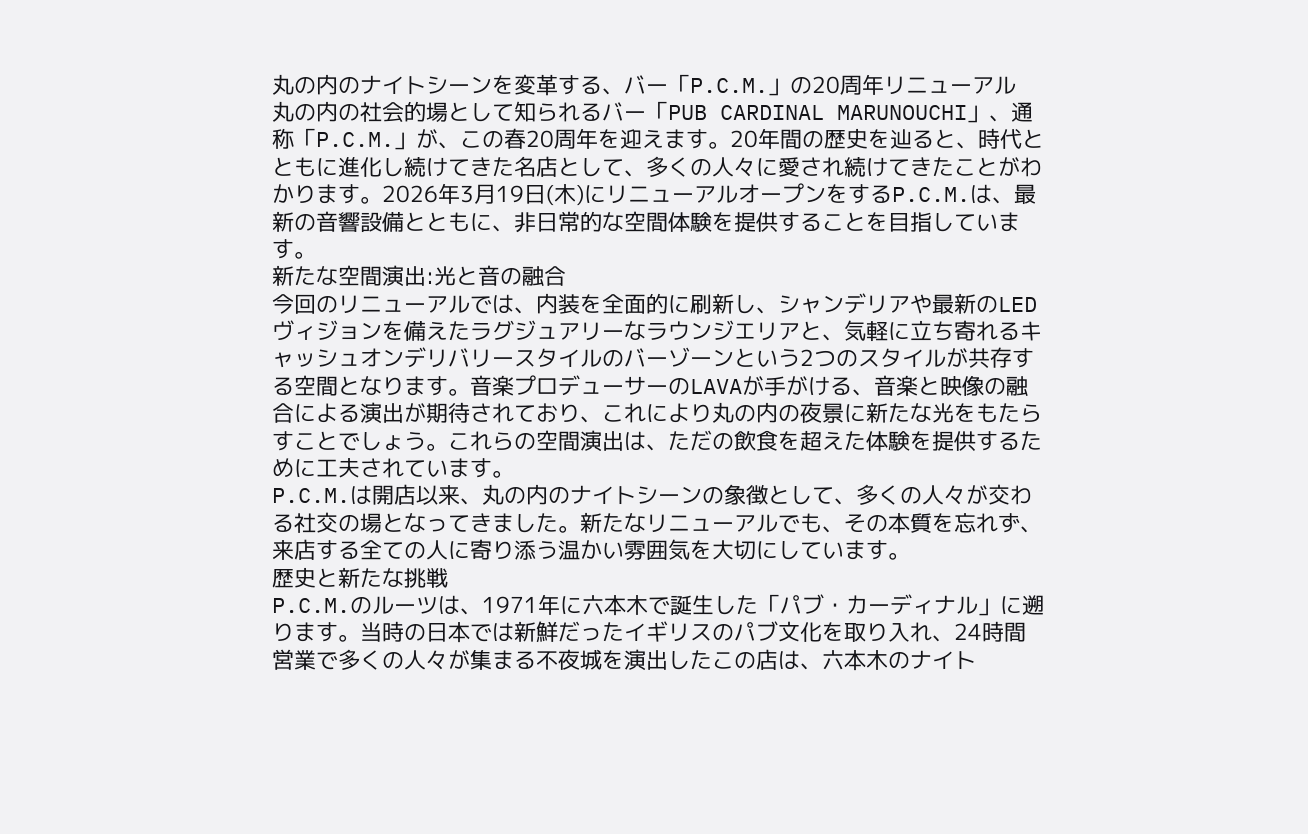丸の内のナイトシーンを変革する、バー「P.C.M.」の20周年リニューアル
丸の内の社会的場として知られるバー「PUB CARDINAL MARUNOUCHI」、通称「P.C.M.」が、この春20周年を迎えます。20年間の歴史を辿ると、時代とともに進化し続けてきた名店として、多くの人々に愛され続けてきたことがわかります。2026年3月19日(木)にリニューアルオープンをするP.C.M.は、最新の音響設備とともに、非日常的な空間体験を提供することを目指しています。
新たな空間演出:光と音の融合
今回のリニューアルでは、内装を全面的に刷新し、シャンデリアや最新のLEDヴィジョンを備えたラグジュアリーなラウンジエリアと、気軽に立ち寄れるキャッシュオンデリバリースタイルのバーゾーンという2つのスタイルが共存する空間となります。音楽プロデューサーのLAVAが手がける、音楽と映像の融合による演出が期待されており、これにより丸の内の夜景に新たな光をもたらすことでしょう。これらの空間演出は、ただの飲食を超えた体験を提供するために工夫されています。
P.C.M.は開店以来、丸の内のナイトシーンの象徴として、多くの人々が交わる社交の場となってきました。新たなリニューアルでも、その本質を忘れず、来店する全ての人に寄り添う温かい雰囲気を大切にしています。
歴史と新たな挑戦
P.C.M.のルーツは、1971年に六本木で誕生した「パブ・カーディナル」に遡ります。当時の日本では新鮮だったイギリスのパブ文化を取り入れ、24時間営業で多くの人々が集まる不夜城を演出したこの店は、六本木のナイト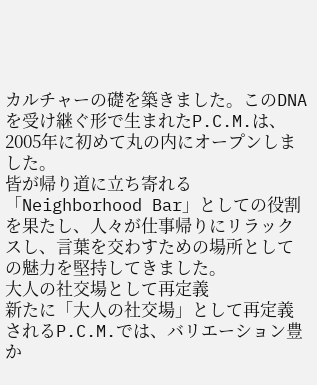カルチャーの礎を築きました。このDNAを受け継ぐ形で生まれたP.C.M.は、2005年に初めて丸の内にオープンしました。
皆が帰り道に立ち寄れる「Neighborhood Bar」としての役割を果たし、人々が仕事帰りにリラックスし、言葉を交わすための場所としての魅力を堅持してきました。
大人の社交場として再定義
新たに「大人の社交場」として再定義されるP.C.M.では、バリエーション豊か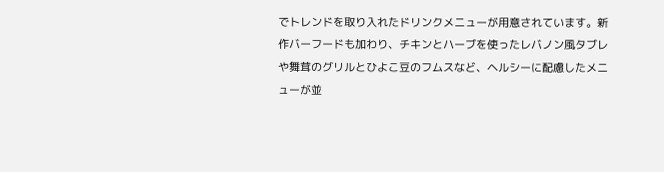でトレンドを取り入れたドリンクメニューが用意されています。新作バーフードも加わり、チキンとハーブを使ったレバノン風タブレや舞茸のグリルとひよこ豆のフムスなど、ヘルシーに配慮したメニューが並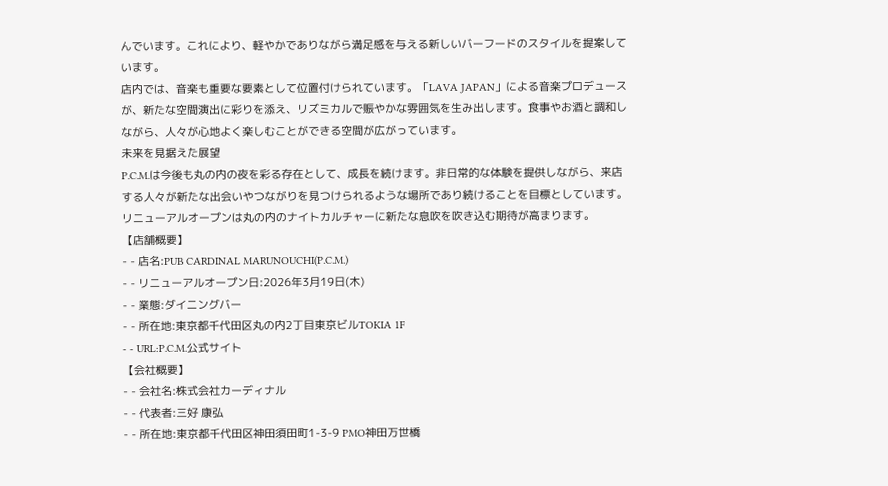んでいます。これにより、軽やかでありながら満足感を与える新しいバーフードのスタイルを提案しています。
店内では、音楽も重要な要素として位置付けられています。「LAVA JAPAN」による音楽プロデュースが、新たな空間演出に彩りを添え、リズミカルで賑やかな雰囲気を生み出します。食事やお酒と調和しながら、人々が心地よく楽しむことができる空間が広がっています。
未来を見据えた展望
P.C.M.は今後も丸の内の夜を彩る存在として、成長を続けます。非日常的な体験を提供しながら、来店する人々が新たな出会いやつながりを見つけられるような場所であり続けることを目標としています。リニューアルオープンは丸の内のナイトカルチャーに新たな息吹を吹き込む期待が高まります。
【店舗概要】
- - 店名:PUB CARDINAL MARUNOUCHI(P.C.M.)
- - リニューアルオープン日:2026年3月19日(木)
- - 業態:ダイニングバー
- - 所在地:東京都千代田区丸の内2丁目東京ビルTOKIA 1F
- - URL:P.C.M.公式サイト
【会社概要】
- - 会社名:株式会社カーディナル
- - 代表者:三好 康弘
- - 所在地:東京都千代田区神田須田町1-3-9 PMO神田万世橋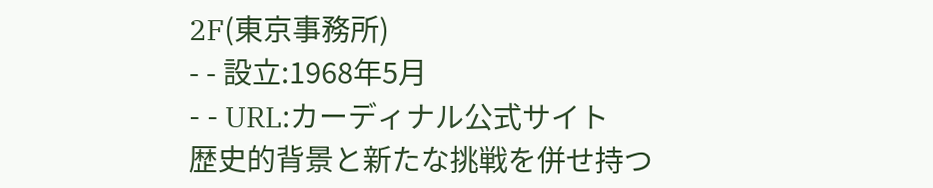2F(東京事務所)
- - 設立:1968年5月
- - URL:カーディナル公式サイト
歴史的背景と新たな挑戦を併せ持つ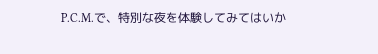P.C.M.で、特別な夜を体験してみてはいか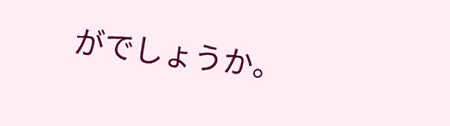がでしょうか。